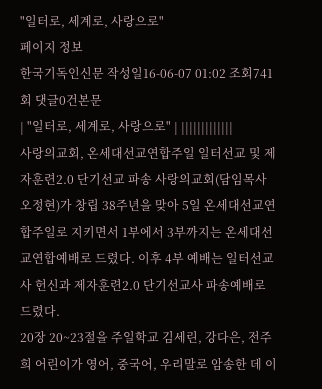"일터로, 세계로, 사랑으로"
페이지 정보
한국기독인신문 작성일16-06-07 01:02 조회741회 댓글0건본문
| "일터로, 세계로, 사랑으로" | |||||||||||||
사랑의교회, 온세대선교연합주일 일터선교 및 제자훈련2.0 단기선교 파송 사랑의교회(담임목사 오정현)가 창립 38주년을 맞아 5일 온세대선교연합주일로 지키면서 1부에서 3부까지는 온세대선교연합예배로 드렸다. 이후 4부 예배는 일터선교사 헌신과 제자훈련2.0 단기선교사 파송예배로 드렸다.
20장 20~23절을 주일학교 김세린, 강다은, 전주희 어린이가 영어, 중국어, 우리말로 암송한 데 이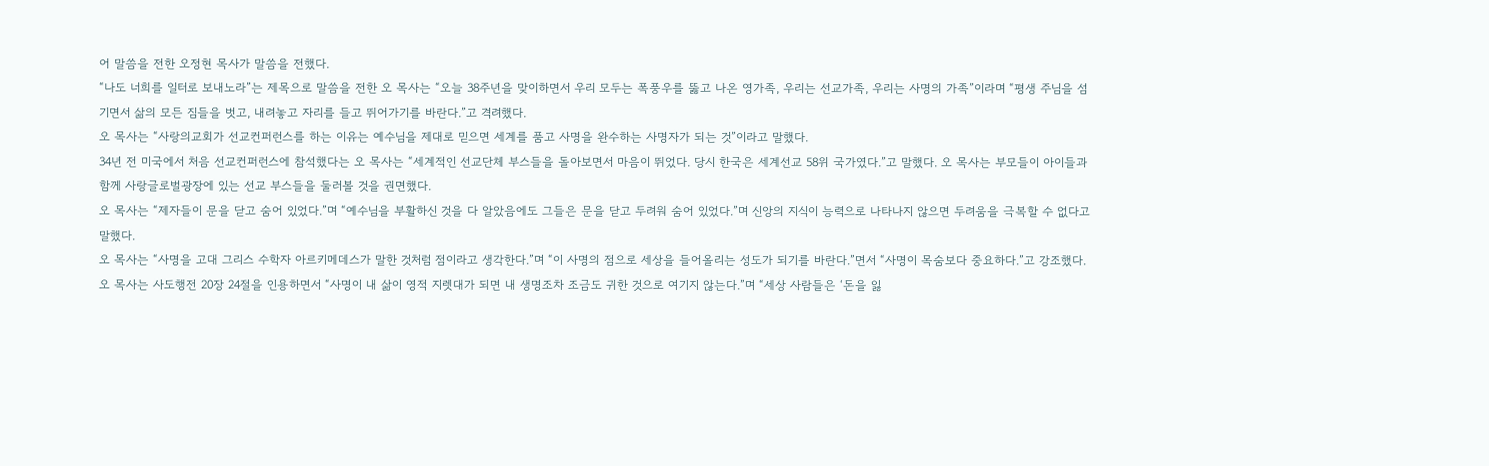어 말씀을 전한 오정현 목사가 말씀을 전했다.
“나도 너희를 일터로 보내노라”는 제목으로 말씀을 전한 오 목사는 “오늘 38주년을 맞이하면서 우리 모두는 폭풍우를 뚫고 나온 영가족, 우리는 선교가족, 우리는 사명의 가족”이라며 “평생 주님을 섬기면서 삶의 모든 짐들을 벗고, 내려놓고 자리를 들고 뛰어가기를 바란다.”고 격려했다.
오 목사는 “사랑의교회가 선교컨퍼런스를 하는 이유는 예수님을 제대로 믿으면 세계를 품고 사명을 완수하는 사명자가 되는 것”이라고 말했다.
34년 전 미국에서 처음 선교컨퍼런스에 참석했다는 오 목사는 “세계적인 선교단체 부스들을 돌아보면서 마음이 뛰었다. 당시 한국은 세계선교 58위 국가였다.”고 말했다. 오 목사는 부모들이 아이들과 함께 사랑글로벌광장에 있는 선교 부스들을 둘러볼 것을 권면했다.
오 목사는 “제자들이 문을 닫고 숨어 있었다.”며 “예수님을 부활하신 것을 다 알았음에도 그들은 문을 닫고 두려워 숨어 있었다.”며 신앙의 지식이 능력으로 나타나지 않으면 두려움을 극복할 수 없다고 말했다.
오 목사는 “사명을 고대 그리스 수학자 아르키메데스가 말한 것처럼 점이라고 생각한다.”며 “이 사명의 점으로 세상을 들어올리는 성도가 되기를 바란다.”면서 “사명이 목숨보다 중요하다.”고 강조했다.
오 목사는 사도행전 20장 24절을 인용하면서 “사명이 내 삶이 영적 지렛대가 되면 내 생명조차 조금도 귀한 것으로 여기지 않는다.”며 “세상 사람들은 ‘돈을 잃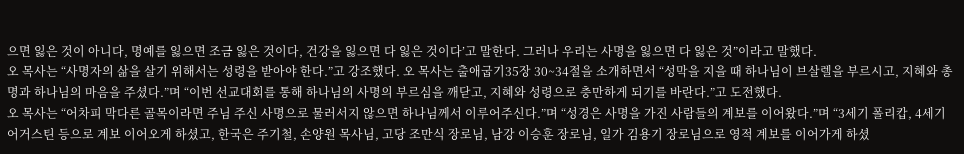으면 잃은 것이 아니다, 명예를 잃으면 조금 잃은 것이다, 건강을 잃으면 다 잃은 것이다’고 말한다. 그러나 우리는 사명을 잃으면 다 잃은 것”이라고 말했다.
오 목사는 “사명자의 삶을 살기 위해서는 성령을 받아야 한다.”고 강조했다. 오 목사는 출애굽기35장 30~34절을 소개하면서 “성막을 지을 때 하나님이 브살렐을 부르시고, 지혜와 총명과 하나님의 마음을 주셨다.”며 “이번 선교대회를 통해 하나님의 사명의 부르심을 깨닫고, 지혜와 성령으로 충만하게 되기를 바란다.”고 도전했다.
오 목사는 “어차피 막다른 골목이라면 주님 주신 사명으로 물러서지 않으면 하나님께서 이루어주신다.”며 “성경은 사명을 가진 사람들의 계보를 이어왔다.”며 “3세기 폴리캅, 4세기 어거스틴 등으로 계보 이어오게 하셨고, 한국은 주기철, 손양원 목사님, 고당 조만식 장로님, 남강 이승훈 장로님, 일가 김용기 장로님으로 영적 계보를 이어가게 하셨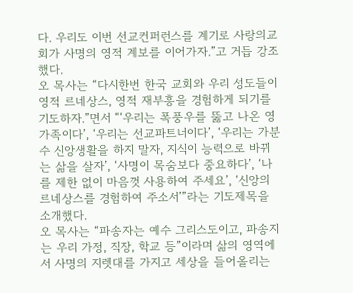다. 우리도 이번 선교컨퍼런스를 계기로 사랑의교회가 사명의 영적 계보를 이어가자.”고 거듭 강조했다.
오 목사는 “다시한번 한국 교회와 우리 성도들이 영적 르네상스, 영적 재부흥을 경험하게 되기를 기도하자.”면서 “‘우리는 폭풍우를 뚫고 나온 영가족이다’, ‘우리는 선교파트너이다’, ‘우리는 가분수 신앙생활을 하지 말자, 지식이 능력으로 바뀌는 삶을 살자’, ‘사명이 목숨보다 중요하다’, ‘나를 제한 없이 마음껏 사용하여 주세요’, ‘신앙의 르네상스를 경험하여 주소서’”라는 기도제목을 소개했다.
오 목사는 “파송자는 예수 그리스도이고, 파송지는 우리 가정, 직장, 학교 등”이라며 삶의 영역에서 사명의 지렛대를 가지고 세상을 들어올리는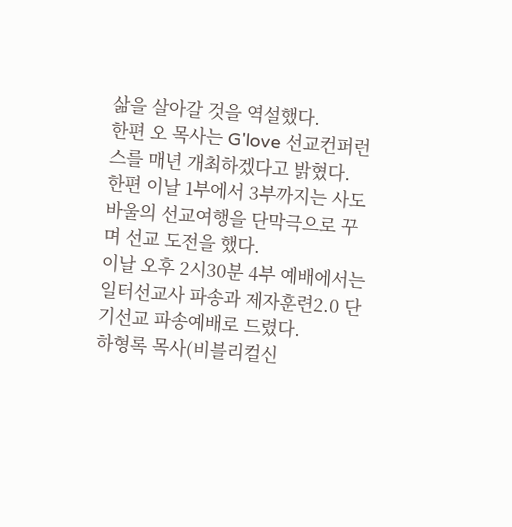삶을 살아갈 것을 역설했다.
한편 오 목사는 G'love 선교컨퍼런스를 매년 개최하겠다고 밝혔다.
한편 이날 1부에서 3부까지는 사도 바울의 선교여행을 단막극으로 꾸며 선교 도전을 했다.
이날 오후 2시30분 4부 예배에서는 일터선교사 파송과 제자훈련2.0 단기선교 파송예배로 드렸다.
하형록 목사(비블리컬신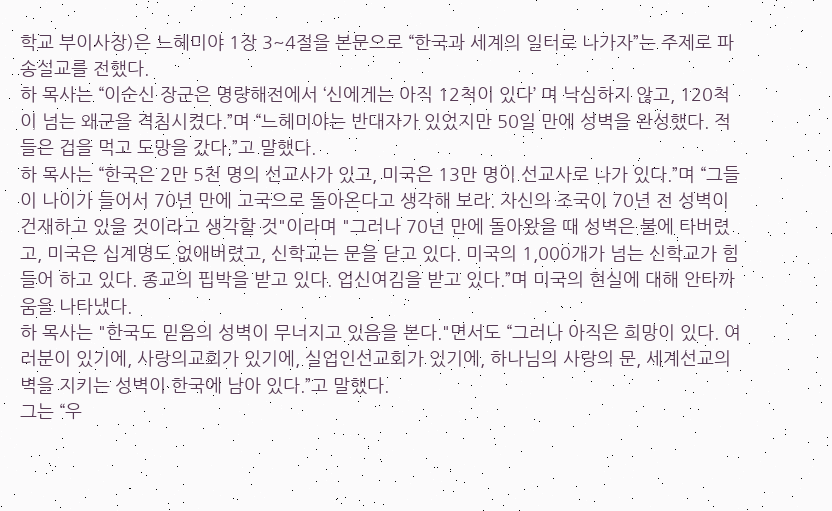학교 부이사장)은 느헤미야 1장 3~4절을 본문으로 “한국과 세계의 일터로 나가자”는 주제로 파송설교를 전했다.
하 목사는 “이순신 장군은 명량해전에서 ‘신에게는 아직 12척이 있다’ 며 낙심하지 않고, 120척이 넘는 왜군을 격침시켰다.”며 “느헤미야는 반대자가 있었지만 50일 만에 성벽을 완성했다. 적들은 겁을 먹고 도망을 갔다.”고 말했다.
하 목사는 “한국은 2만 5천 명의 선교사가 있고, 미국은 13만 명이 선교사로 나가 있다.”며 “그들이 나이가 들어서 70년 만에 고국으로 돌아온다고 생각해 보라. 자신의 조국이 70년 전 성벽이 건재하고 있을 것이라고 생각할 것"이라며 "그러나 70년 만에 돌아왔을 때 성벽은 불에 타버렸고, 미국은 십계명도 없애버렸고, 신학교는 문을 닫고 있다. 미국의 1,000개가 넘는 신학교가 힘들어 하고 있다. 종교의 핍박을 받고 있다. 업신여김을 받고 있다.”며 미국의 현실에 대해 안타까움을 나타냈다.
하 목사는 "한국도 믿음의 성벽이 무너지고 있음을 본다."면서도 “그러나 아직은 희망이 있다. 여러분이 있기에, 사랑의교회가 있기에, 실업인선교회가 있기에, 하나님의 사랑의 문, 세계선교의 벽을 지키는 성벽이 한국에 남아 있다.”고 말했다.
그는 “우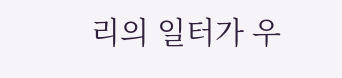리의 일터가 우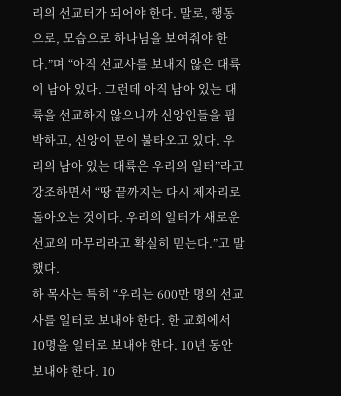리의 선교터가 되어야 한다. 말로, 행동으로, 모습으로 하나님을 보여줘야 한다.”며 “아직 선교사를 보내지 않은 대륙이 남아 있다. 그런데 아직 남아 있는 대륙을 선교하지 않으니까 신앙인들을 핍박하고, 신앙이 문이 불타오고 있다. 우리의 남아 있는 대륙은 우리의 일터”라고 강조하면서 “땅 끝까지는 다시 제자리로 돌아오는 것이다. 우리의 일터가 새로운 선교의 마무리라고 확실히 믿는다.”고 말했다.
하 목사는 특히 “우리는 600만 명의 선교사를 일터로 보내야 한다. 한 교회에서 10명을 일터로 보내야 한다. 10년 동안 보내야 한다. 10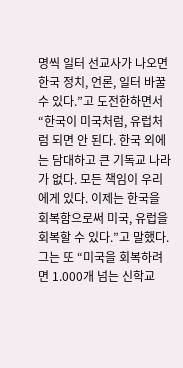명씩 일터 선교사가 나오면 한국 정치, 언론, 일터 바꿀 수 있다.”고 도전한하면서 “한국이 미국처럼, 유럽처럼 되면 안 된다. 한국 외에는 담대하고 큰 기독교 나라가 없다. 모든 책임이 우리에게 있다. 이제는 한국을 회복함으로써 미국, 유럽을 회복할 수 있다.”고 말했다.
그는 또 “미국을 회복하려면 1.000개 넘는 신학교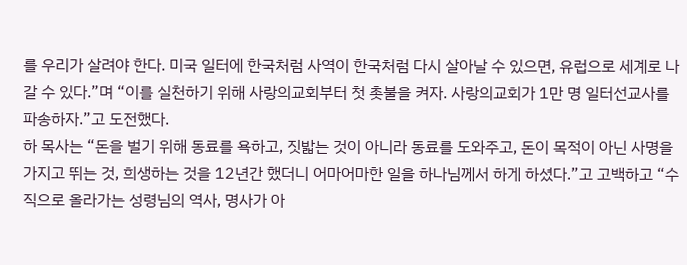를 우리가 살려야 한다. 미국 일터에 한국처럼 사역이 한국처럼 다시 살아날 수 있으면, 유럽으로 세계로 나갈 수 있다.”며 “이를 실천하기 위해 사랑의교회부터 첫 촛불을 켜자. 사랑의교회가 1만 명 일터선교사를 파송하자.”고 도전했다.
하 목사는 “돈을 벌기 위해 동료를 욕하고, 짓밟는 것이 아니라 동료를 도와주고, 돈이 목적이 아닌 사명을 가지고 뛰는 것, 희생하는 것을 12년간 했더니 어마어마한 일을 하나님께서 하게 하셨다.”고 고백하고 “수직으로 올라가는 성령님의 역사, 명사가 아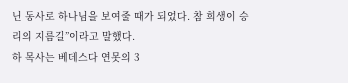닌 동사로 하나님을 보여줄 때가 되었다. 참 희생이 승리의 지름길”이라고 말했다.
하 목사는 베데스다 연못의 3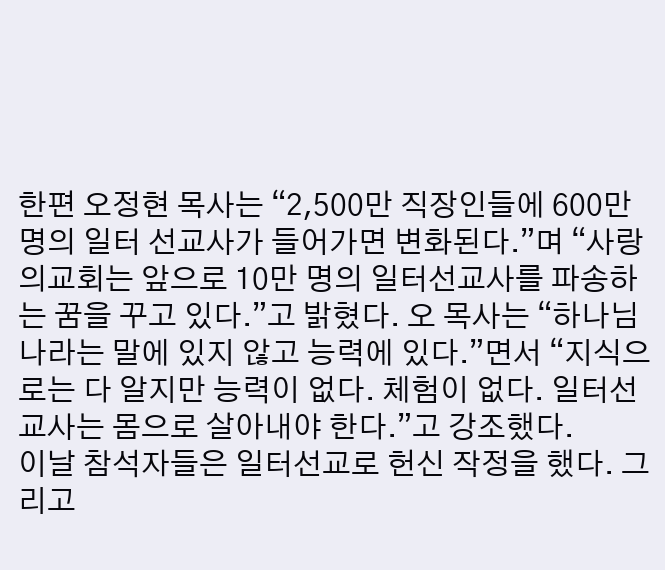한편 오정현 목사는 “2,500만 직장인들에 600만 명의 일터 선교사가 들어가면 변화된다.”며 “사랑의교회는 앞으로 10만 명의 일터선교사를 파송하는 꿈을 꾸고 있다.”고 밝혔다. 오 목사는 “하나님 나라는 말에 있지 않고 능력에 있다.”면서 “지식으로는 다 알지만 능력이 없다. 체험이 없다. 일터선교사는 몸으로 살아내야 한다.”고 강조했다.
이날 참석자들은 일터선교로 헌신 작정을 했다. 그리고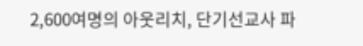2,600여명의 아웃리치, 단기선교사 파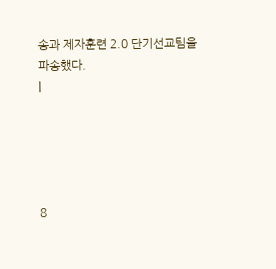송과 제자훈련 2.0 단기선교팀을 파송했다.
|





8